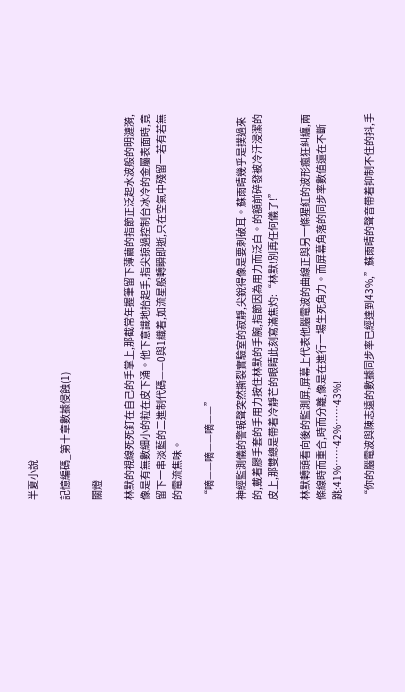半夏小說

記憶編碼_第十章數據侵蝕(1)

關燈

林默的視線死死釘在自己的手掌上,那截常年握筆留下薄繭的指節正泛起水波般的明漣漪,像是有無數細小的粒在皮下涌。他下意識地抬起手,指尖掠過控制台冰冷的金屬表面時,竟留下一串淡藍的二進制代碼——0與1織着,如流星般轉瞬即逝,只在空氣中殘留一若有若無的電流焦味。

“嘀——嘀——嘀——”

神經監測儀的警報聲突然撕裂實驗室的寂靜,尖銳得像是要刺破耳。蘇雨晴幾乎是撲過來的,戴着膠手套的手用力按住林默的手腕,指節因為用力而泛白。的額前碎發被冷汗浸潔的皮上,那雙總是帶着冷靜芒的眼睛此刻寫滿焦灼:“林默!別再任何儀了!”

林默轉頭看向後的監測屏,屏幕上代表他腦電波的曲線正與另一條猩紅的波形瘋狂糾纏,兩條線時而重合,時而分離,像是在進行一場生死角力。而屏幕角落的同步率數值還在不斷跳:41%……42%……43%!

“你的腦電波與陳志遠的數據同步率已經達到43%,”蘇雨晴的聲音帶着抑制不住的抖,手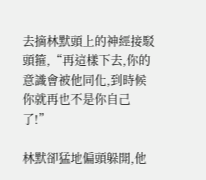去摘林默頭上的神經接駁頭箍,“再這樣下去,你的意識會被他同化,到時候你就再也不是你自己了!”

林默卻猛地偏頭躲開,他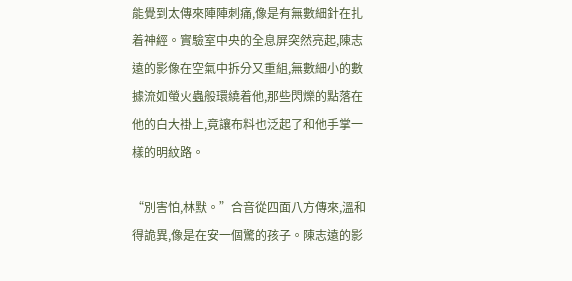能覺到太傳來陣陣刺痛,像是有無數細針在扎着神經。實驗室中央的全息屏突然亮起,陳志遠的影像在空氣中拆分又重組,無數細小的數據流如螢火蟲般環繞着他,那些閃爍的點落在他的白大褂上,竟讓布料也泛起了和他手掌一樣的明紋路。

“別害怕,林默。”合音從四面八方傳來,溫和得詭異,像是在安一個驚的孩子。陳志遠的影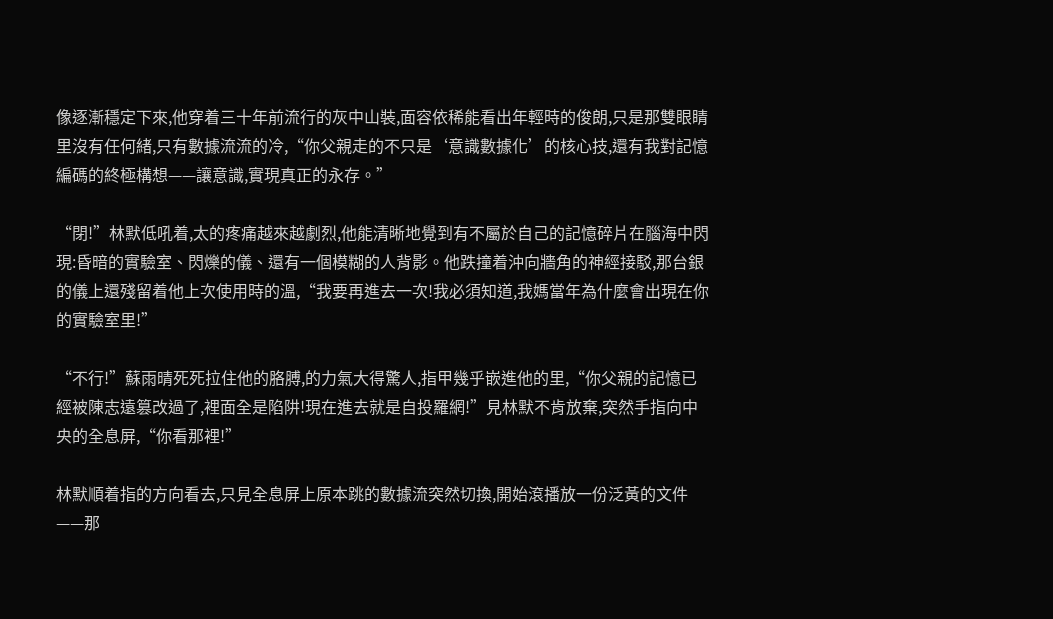像逐漸穩定下來,他穿着三十年前流行的灰中山裝,面容依稀能看出年輕時的俊朗,只是那雙眼睛里沒有任何緒,只有數據流流的冷,“你父親走的不只是‘意識數據化’的核心技,還有我對記憶編碼的終極構想——讓意識,實現真正的永存。”

“閉!”林默低吼着,太的疼痛越來越劇烈,他能清晰地覺到有不屬於自己的記憶碎片在腦海中閃現:昏暗的實驗室、閃爍的儀、還有一個模糊的人背影。他跌撞着沖向牆角的神經接駁,那台銀的儀上還殘留着他上次使用時的溫,“我要再進去一次!我必須知道,我媽當年為什麼會出現在你的實驗室里!”

“不行!”蘇雨晴死死拉住他的胳膊,的力氣大得驚人,指甲幾乎嵌進他的里,“你父親的記憶已經被陳志遠篡改過了,裡面全是陷阱!現在進去就是自投羅網!”見林默不肯放棄,突然手指向中央的全息屏,“你看那裡!”

林默順着指的方向看去,只見全息屏上原本跳的數據流突然切換,開始滾播放一份泛黃的文件——那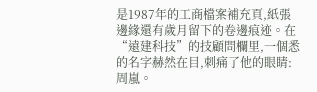是1987年的工商檔案補充頁,紙張邊緣還有歲月留下的卷邊痕迹。在“遠建科技”的技顧問欄里,一個悉的名字赫然在目,刺痛了他的眼睛:周嵐。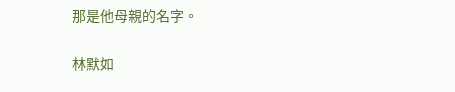那是他母親的名字。

林默如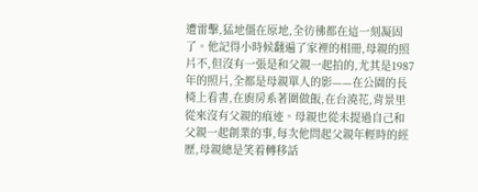遭雷擊,猛地僵在原地,全彷彿都在這一刻凝固了。他記得小時候翻遍了家裡的相冊,母親的照片不,但沒有一張是和父親一起拍的,尤其是1987年的照片,全都是母親單人的影——在公園的長椅上看書,在廚房系著圍做飯,在台澆花,背景里從來沒有父親的痕迹。母親也從未提過自己和父親一起創業的事,每次他問起父親年輕時的經歷,母親總是笑着轉移話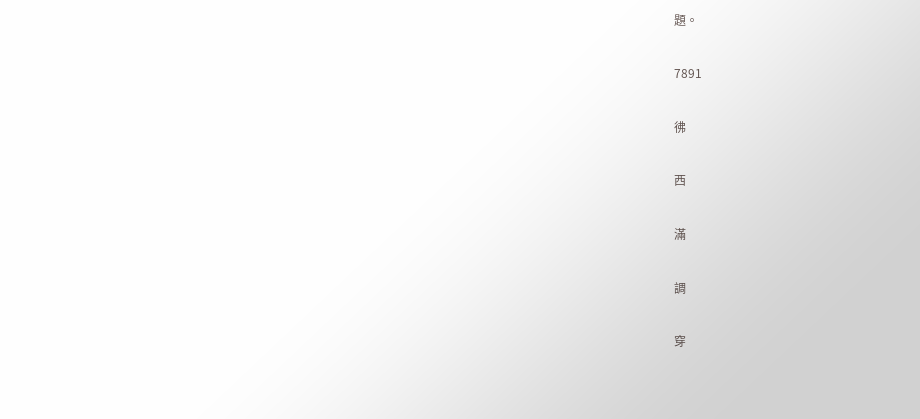題。

7891

彿

西

滿

調

穿